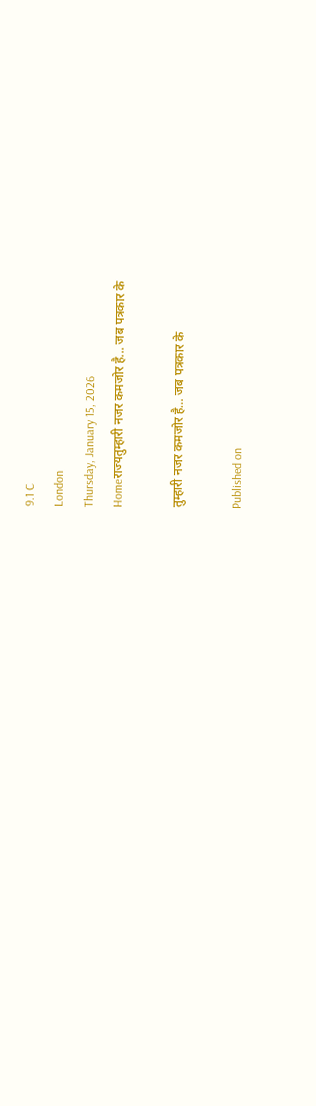9.1 C
London
Thursday, January 15, 2026
Homeराज्यतुम्हारी नजर कमजोर है... जब पत्रकार के

तुम्हारी नजर कमजोर है… जब पत्रकार के

Published on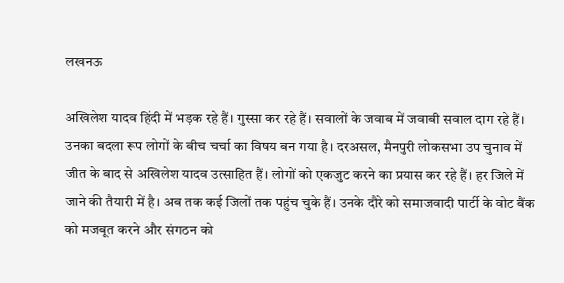लखनऊ

अखिलेश यादव हिंदी में भड़क रहे हैं। गुस्सा कर रहे हैं। सवालों के जवाब में जवाबी सवाल दाग रहे हैं। उनका बदला रूप लोगों के बीच चर्चा का विषय बन गया है। दरअसल, मैनपुरी लोकसभा उप चुनाव में जीत के बाद से अखिलेश यादव उत्साहित हैं। लोगों को एकजुट करने का प्रयास कर रहे हैं। हर जिले में जाने की तैयारी में है। अब तक कई जिलों तक पहुंच चुके हैं। उनके दौरे को समाजवादी पार्टी के वोट बैंक को मजबूत करने और संगठन को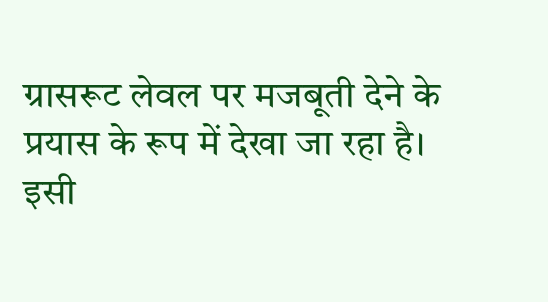ग्रासरूट लेवल पर मजबूती देने के प्रयास के रूप में देखा जा रहा है। इसी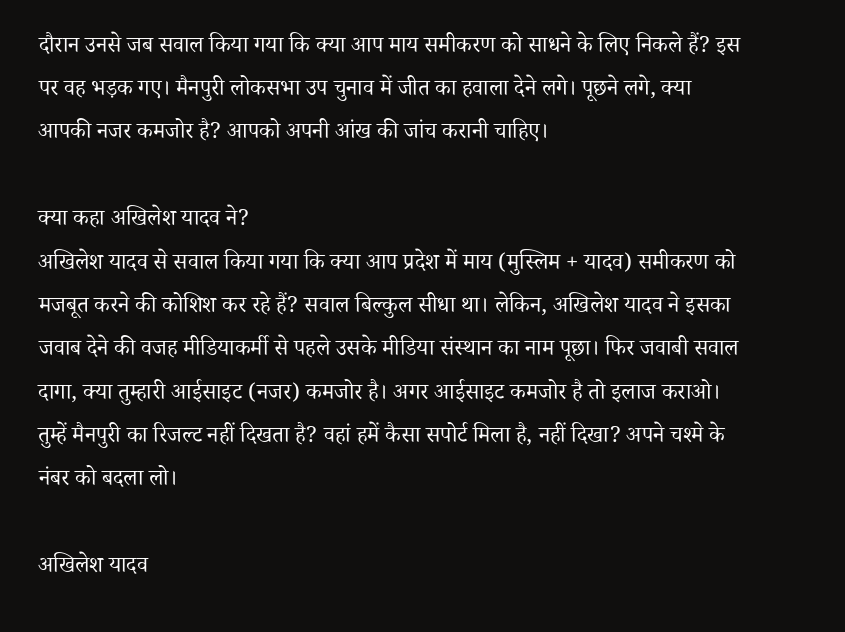दौरान उनसे जब सवाल किया गया कि क्या आप माय समीकरण को साधने के लिए निकले हैं? इस पर वह भड़क गए। मैनपुरी लोकसभा उप चुनाव में जीत का हवाला देने लगे। पूछने लगे, क्या आपकी नजर कमजोर है? आपको अपनी आंख की जांच करानी चाहिए।

क्या कहा अखिलेश यादव ने?
अखिलेश यादव से सवाल किया गया कि क्या आप प्रदेश में माय (मुस्लिम + यादव) समीकरण को मजबूत करने की कोशिश कर रहे हैं? सवाल बिल्कुल सीधा था। लेकिन, अखिलेश यादव ने इसका जवाब देने की वजह मीडियाकर्मी से पहले उसके मीडिया संस्थान का नाम पूछा। फिर जवाबी सवाल दागा, क्या तुम्हारी आईसाइट (नजर) कमजोर है। अगर आईसाइट कमजोर है तो इलाज कराओ। तुम्हें मैनपुरी का रिजल्ट नहीं दिखता है? वहां हमें कैसा सपोर्ट मिला है, नहीं दिखा? अपने चश्मे के नंबर को बदला लो।

अखिलेश यादव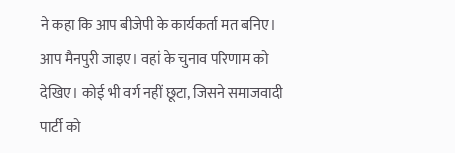ने कहा कि आप बीजेपी के कार्यकर्ता मत बनिए। आप मैनपुरी जाइए। वहां के चुनाव परिणाम को देखिए। कोई भी वर्ग नहीं छूटा, जिसने समाजवादी पार्टी को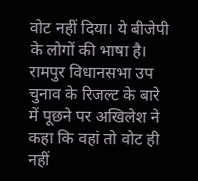वोट नहीं दिया। ये बीजेपी के लोगों की भाषा है। रामपुर विधानसभा उप चुनाव के रिजल्ट के बारे में पूछने पर अखिलेश ने कहा कि वहां तो वोट ही नहीं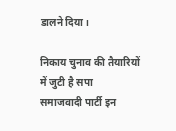डालने दिया।

निकाय चुनाव की तैयारियों में जुटी है सपा
समाजवादी पार्टी इन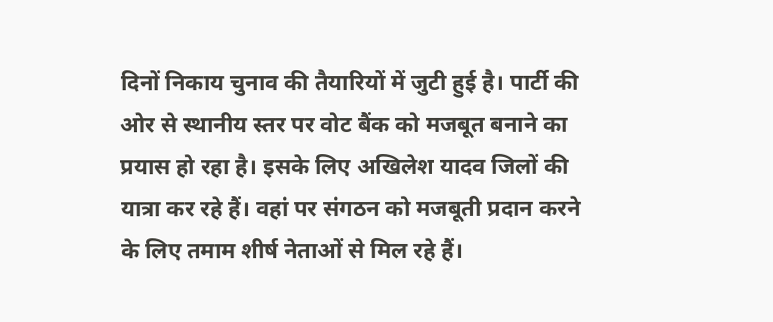दिनों निकाय चुनाव की तैयारियों में जुटी हुई है। पार्टी की ओर से स्थानीय स्तर पर वोट बैंक को मजबूत बनाने का प्रयास हो रहा है। इसके लिए अखिलेश यादव जिलों की यात्रा कर रहे हैं। वहां पर संगठन को मजबूती प्रदान करने के लिए तमाम शीर्ष नेताओं से मिल रहे हैं।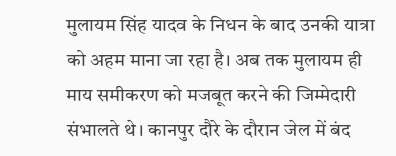मुलायम सिंह यादव के निधन के बाद उनकी यात्रा को अहम माना जा रहा है। अब तक मुलायम ही माय समीकरण को मजबूत करने की जिम्मेदारी संभालते थे। कानपुर दौरे के दौरान जेल में बंद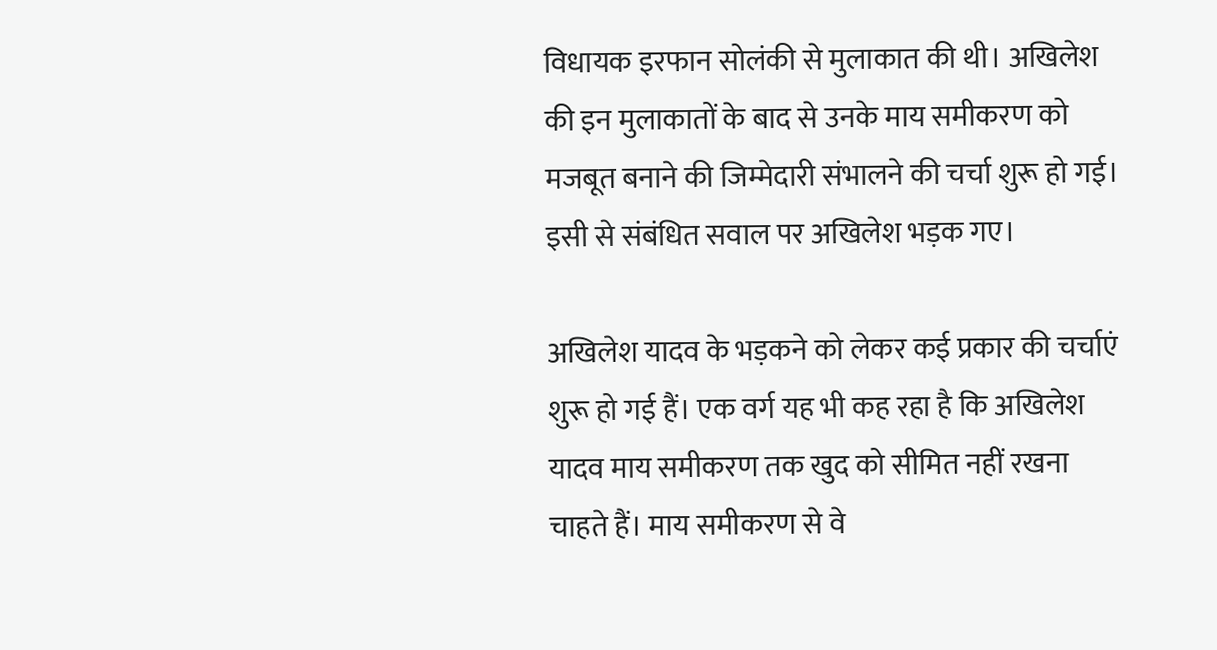विधायक इरफान सोलंकी से मुलाकात की थी। अखिलेश की इन मुलाकातों के बाद से उनके माय समीकरण को मजबूत बनाने की जिम्मेदारी संभालने की चर्चा शुरू हो गई। इसी से संबंधित सवाल पर अखिलेश भड़क गए।

अखिलेश यादव के भड़कने को लेकर कई प्रकार की चर्चाएं शुरू हो गई हैं। एक वर्ग यह भी कह रहा है कि अखिलेश यादव माय समीकरण तक खुद को सीमित नहीं रखना चाहते हैं। माय समीकरण से वे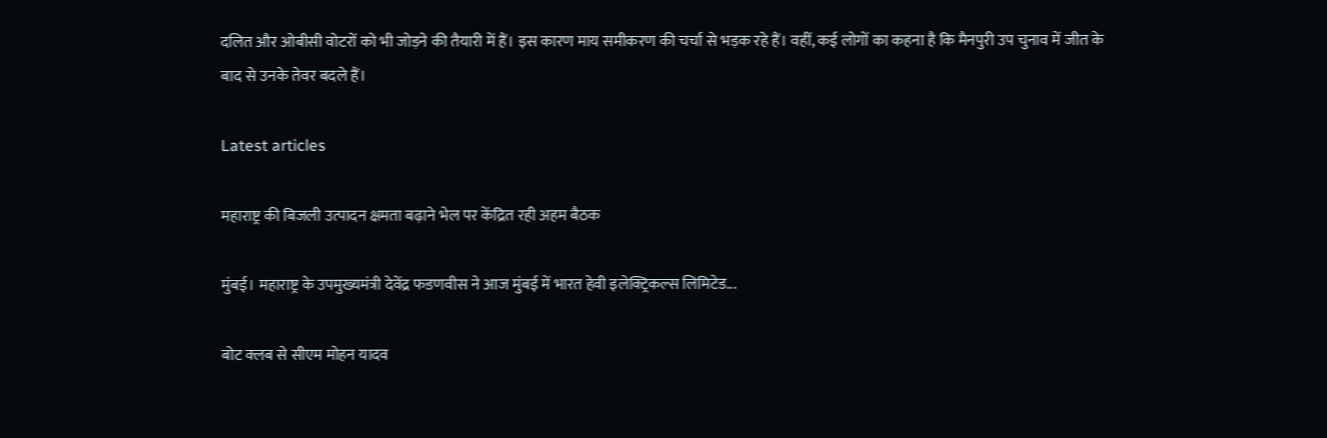दलित और ओबीसी वोटरों को भी जोड़ने की तैयारी में हैं। इस कारण माय समीकरण की चर्चा से भड़क रहे हैं। वहीं, कई लोगों का कहना है कि मैनपुरी उप चुनाव में जीत के बाद से उनके तेवर बदले हैं।

Latest articles

महाराष्ट्र की बिजली उत्पादन क्षमता बढ़ाने भेल पर केंद्रित रही अहम बैठक

मुंबई। महाराष्ट्र के उपमुख्यमंत्री देवेंद्र फडणवीस ने आज मुंबई में भारत हेवी इलेक्ट्रिकल्स लिमिटेड...

बोट क्लब से सीएम मोहन यादव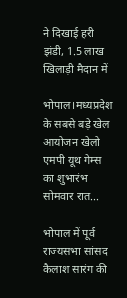ने दिखाई हरी झंडी, 1.5 लाख खिलाड़ी मैदान में

भोपाल।मध्यप्रदेश के सबसे बड़े खेल आयोजन खेलो एमपी यूथ गेम्स का शुभारंभ सोमवार रात...

भोपाल में पूर्व राज्यसभा सांसद कैलाश सारंग की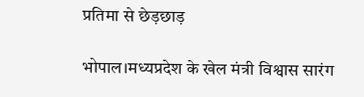प्रतिमा से छेड़छाड़

भोपाल।मध्यप्रदेश के खेल मंत्री विश्वास सारंग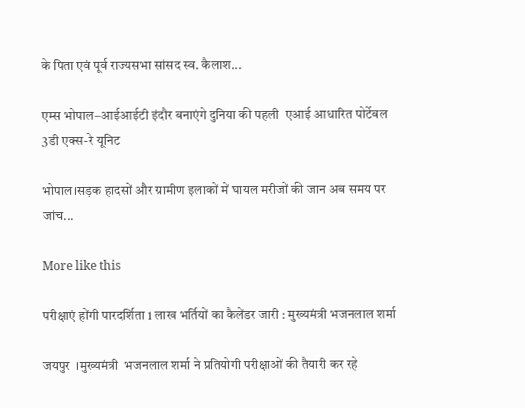के पिता एवं पूर्व राज्यसभा सांसद स्व. कैलाश...

एम्स भोपाल–आईआईटी इंदौर बनाएंगे दुनिया की पहली  एआई आधारित पोर्टेबल 3डी एक्स-रे यूनिट

भोपाल।सड़क हादसों और ग्रामीण इलाकों में घायल मरीजों की जान अब समय पर जांच...

More like this

परीक्षाएं होंगी पारदर्शिता 1 लाख भर्तियों का कैलेंडर जारी : मुख्यमंत्री भजनलाल शर्मा

जयपुर  ।मुख्यमंत्री  भजनलाल शर्मा ने प्रतियोगी परीक्षाओं की तैयारी कर रहे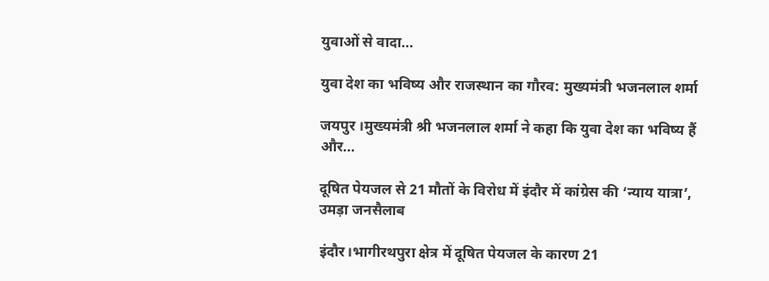युवाओं से वादा...

युवा देश का भविष्य और राजस्थान का गौरव: मुख्यमंत्री भजनलाल शर्मा

जयपुर ।मुख्यमंत्री श्री भजनलाल शर्मा ने कहा कि युवा देश का भविष्य हैं और...

दूषित पेयजल से 21 मौतों के विरोध में इंदौर में कांग्रेस की ‘न्याय यात्रा’, उमड़ा जनसैलाब

इंदौर।भागीरथपुरा क्षेत्र में दूषित पेयजल के कारण 21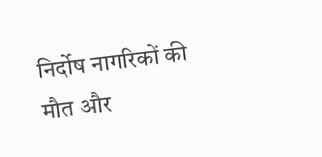निर्दोष नागरिकों की मौत और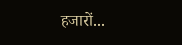हजारों...